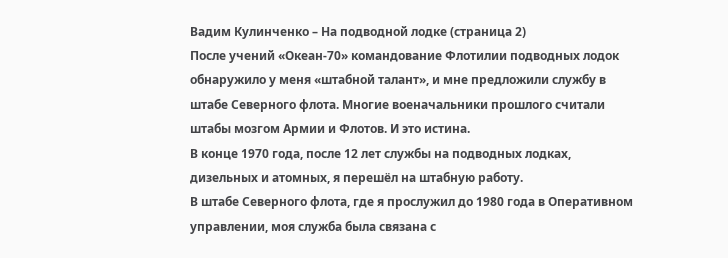Вадим Кулинченко – На подводной лодке (страница 2)
После учений «Океан-70» командование Флотилии подводных лодок обнаружило у меня «штабной талант», и мне предложили службу в штабе Северного флота. Многие военачальники прошлого считали штабы мозгом Армии и Флотов. И это истина.
В конце 1970 года, после 12 лет службы на подводных лодках, дизельных и атомных, я перешёл на штабную работу.
В штабе Северного флота, где я прослужил до 1980 года в Оперативном управлении, моя служба была связана с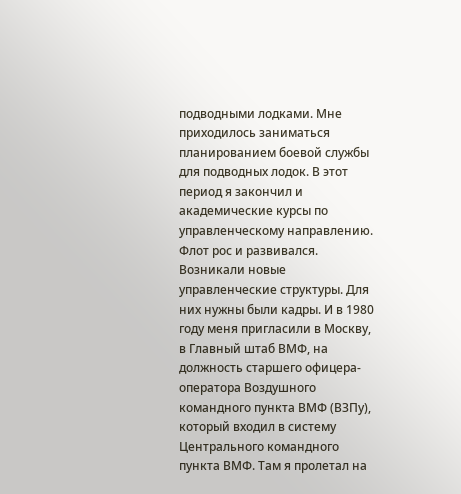подводными лодками. Мне приходилось заниматься планированием боевой службы для подводных лодок. В этот период я закончил и академические курсы по управленческому направлению.
Флот рос и развивался. Возникали новые управленческие структуры. Для них нужны были кадры. И в 1980 году меня пригласили в Москву, в Главный штаб ВМФ, на должность старшего офицера-оператора Воздушного командного пункта ВМФ (ВЗПу), который входил в систему Центрального командного пункта ВМФ. Там я пролетал на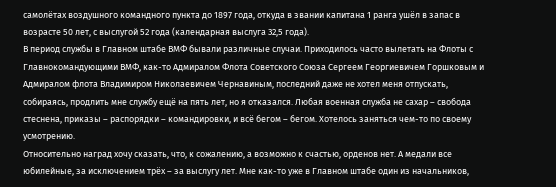самолётах воздушного командного пункта до 1897 года, откуда в звании капитана 1 ранга ушёл в запас в возрасте 50 лет, с выслугой 52 года (календарная выслуга 32,5 года).
В период службы в Главном штабе ВМФ бывали различные случаи. Приходилось часто вылетать на Флоты с Главнокомандующими ВМФ, как-то Адмиралом Флота Советского Союза Сергеем Георгиевичем Горшковым и Адмиралом флота Владимиром Николаевичем Чернавиным, последний даже не хотел меня отпускать, собираясь, продлить мне службу ещё на пять лет, но я отказался. Любая военная служба не сахар – свобода стеснена, приказы – распорядки – командировки, и всё бегом – бегом. Хотелось заняться чем-то по своему усмотрению.
Относительно наград хочу сказать, что, к сожалению, а возможно к счастью, орденов нет. А медали все юбилейные, за исключением трёх – за выслугу лет. Мне как-то уже в Главном штабе один из начальников,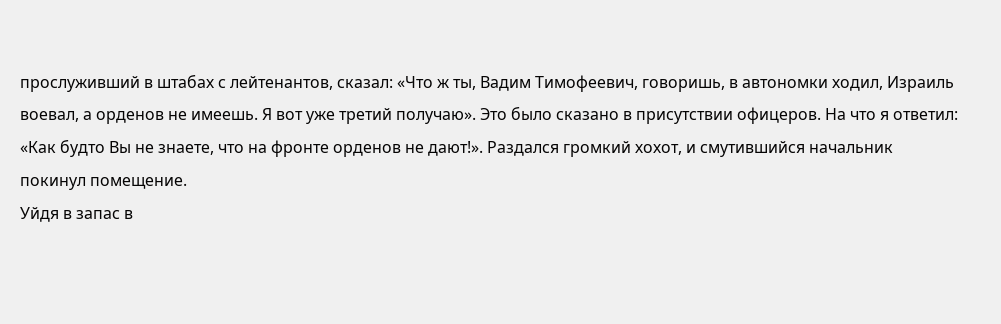прослуживший в штабах с лейтенантов, сказал: «Что ж ты, Вадим Тимофеевич, говоришь, в автономки ходил, Израиль воевал, а орденов не имеешь. Я вот уже третий получаю». Это было сказано в присутствии офицеров. На что я ответил: «Как будто Вы не знаете, что на фронте орденов не дают!». Раздался громкий хохот, и смутившийся начальник покинул помещение.
Уйдя в запас в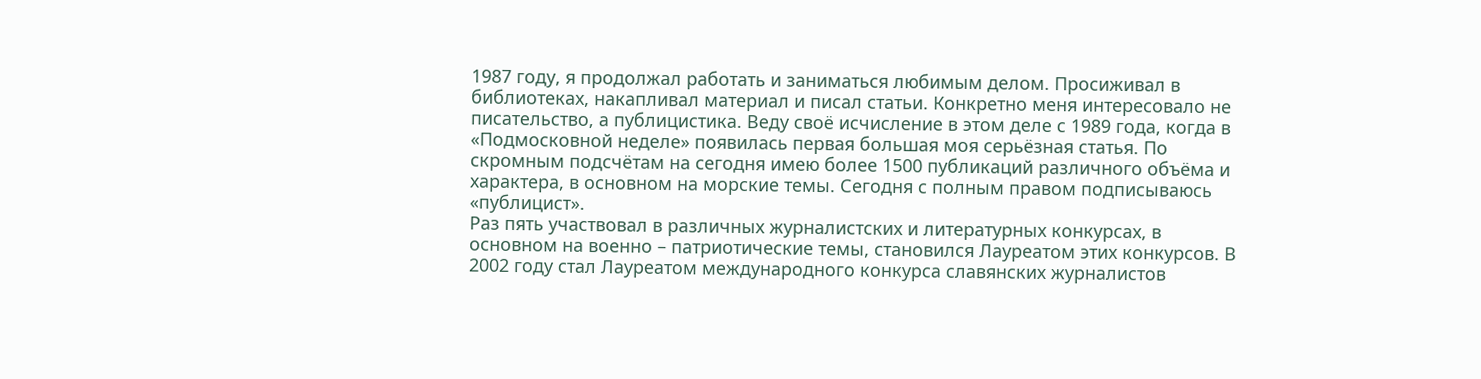1987 году, я продолжал работать и заниматься любимым делом. Просиживал в библиотеках, накапливал материал и писал статьи. Конкретно меня интересовало не писательство, а публицистика. Веду своё исчисление в этом деле с 1989 года, когда в «Подмосковной неделе» появилась первая большая моя серьёзная статья. По скромным подсчётам на сегодня имею более 1500 публикаций различного объёма и характера, в основном на морские темы. Сегодня с полным правом подписываюсь «публицист».
Раз пять участвовал в различных журналистских и литературных конкурсах, в основном на военно – патриотические темы, становился Лауреатом этих конкурсов. В 2002 году стал Лауреатом международного конкурса славянских журналистов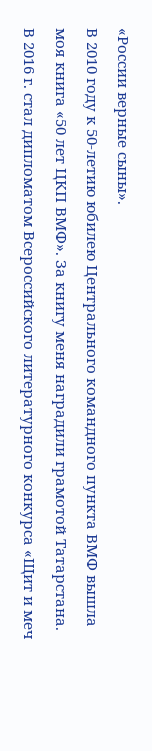«России верные сыны».
В 2010 году к 50-летию юбилею Центрального командного пункта ВМФ вышла моя книга «50 лет ЦКП ВМФ». За книгу меня наградили грамотой Татарстана.
В 2016 г. стал дипломатом Всероссийского литературного конкурса «Щит и меч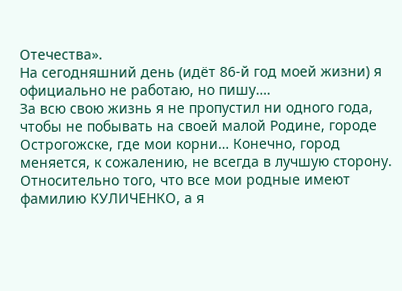Отечества».
На сегодняшний день (идёт 86-й год моей жизни) я официально не работаю, но пишу….
За всю свою жизнь я не пропустил ни одного года, чтобы не побывать на своей малой Родине, городе Острогожске, где мои корни… Конечно, город меняется, к сожалению, не всегда в лучшую сторону.
Относительно того, что все мои родные имеют фамилию КУЛИЧЕНКО, а я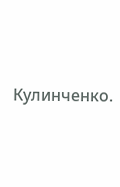Кулинченко.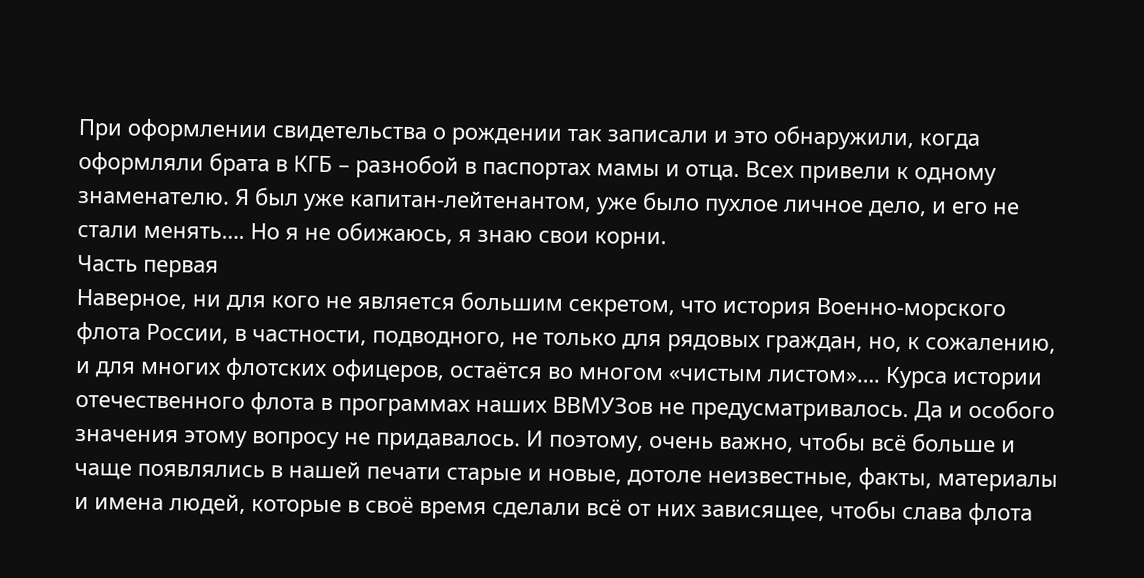При оформлении свидетельства о рождении так записали и это обнаружили, когда оформляли брата в КГБ – разнобой в паспортах мамы и отца. Всех привели к одному знаменателю. Я был уже капитан-лейтенантом, уже было пухлое личное дело, и его не стали менять…. Но я не обижаюсь, я знаю свои корни.
Часть первая
Наверное, ни для кого не является большим секретом, что история Военно-морского флота России, в частности, подводного, не только для рядовых граждан, но, к сожалению, и для многих флотских офицеров, остаётся во многом «чистым листом»…. Курса истории отечественного флота в программах наших ВВМУЗов не предусматривалось. Да и особого значения этому вопросу не придавалось. И поэтому, очень важно, чтобы всё больше и чаще появлялись в нашей печати старые и новые, дотоле неизвестные, факты, материалы и имена людей, которые в своё время сделали всё от них зависящее, чтобы слава флота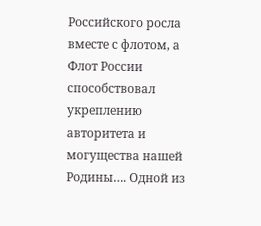Российского росла вместе с флотом, а Флот России способствовал укреплению авторитета и могущества нашей Родины…. Одной из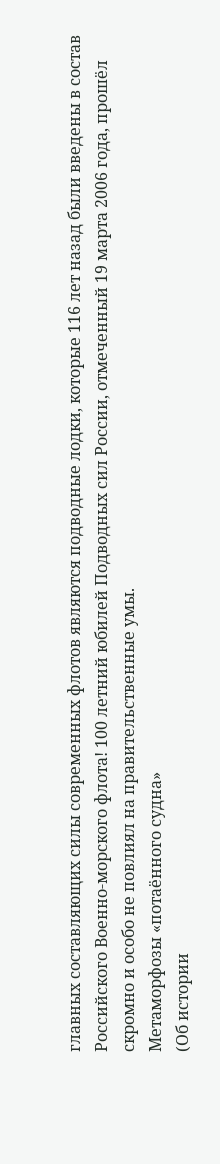главных составляющих силы современных флотов являются подводные лодки, которые 116 лет назад были введены в состав Российского Военно-морского флота! 100 летний юбилей Подводных сил России, отмеченный 19 марта 2006 года, прошёл скромно и особо не повлиял на правительственные умы.
Метаморфозы «потаённого судна»
(Об истории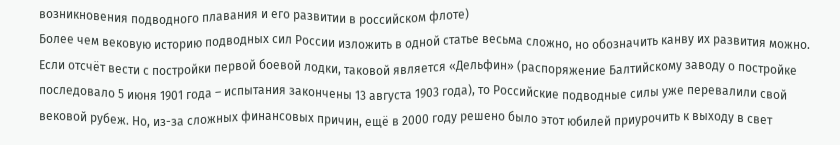возникновения подводного плавания и его развитии в российском флоте)
Более чем вековую историю подводных сил России изложить в одной статье весьма сложно, но обозначить канву их развития можно. Если отсчёт вести с постройки первой боевой лодки, таковой является «Дельфин» (распоряжение Балтийскому заводу о постройке последовало 5 июня 1901 года – испытания закончены 13 августа 1903 года), то Российские подводные силы уже перевалили свой вековой рубеж. Но, из-за сложных финансовых причин, ещё в 2000 году решено было этот юбилей приурочить к выходу в свет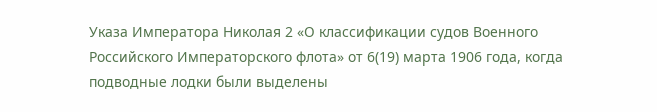Указа Императора Николая 2 «О классификации судов Военного Российского Императорского флота» от 6(19) марта 1906 года, когда подводные лодки были выделены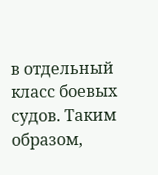в отдельный класс боевых судов. Таким образом,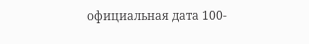официальная дата 100-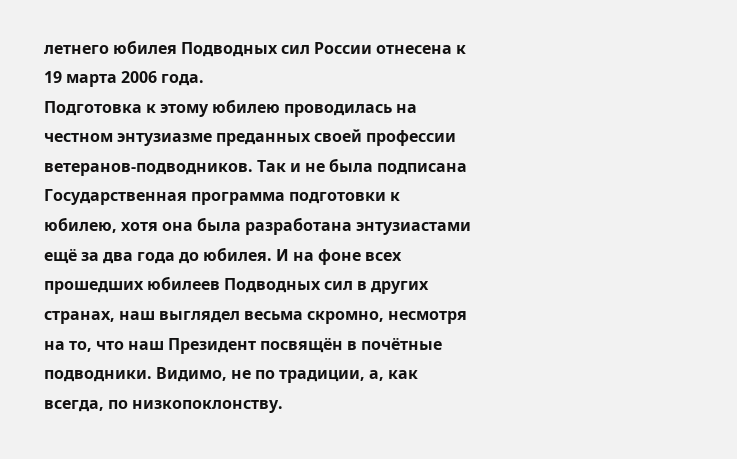летнего юбилея Подводных сил России отнесена к 19 марта 2006 года.
Подготовка к этому юбилею проводилась на честном энтузиазме преданных своей профессии ветеранов-подводников. Так и не была подписана Государственная программа подготовки к юбилею, хотя она была разработана энтузиастами ещё за два года до юбилея. И на фоне всех прошедших юбилеев Подводных сил в других странах, наш выглядел весьма скромно, несмотря на то, что наш Президент посвящён в почётные подводники. Видимо, не по традиции, а, как всегда, по низкопоклонству.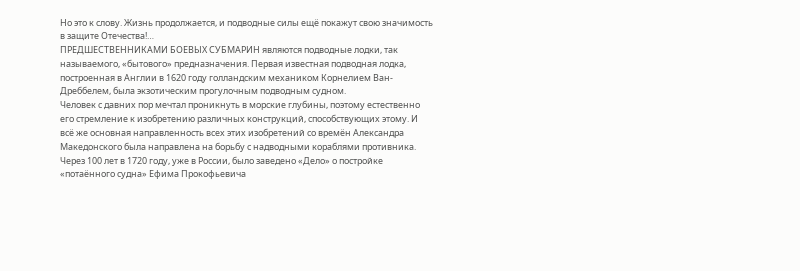Но это к слову. Жизнь продолжается, и подводные силы ещё покажут свою значимость в защите Отечества!…
ПРЕДШЕСТВЕННИКАМИ БОЕВЫХ СУБМАРИН являются подводные лодки, так называемого, «бытового» предназначения. Первая известная подводная лодка, построенная в Англии в 1620 году голландским механиком Корнелием Ван-Дреббелем, была экзотическим прогулочным подводным судном.
Человек с давних пор мечтал проникнуть в морские глубины, поэтому естественно его стремление к изобретению различных конструкций, способствующих этому. И всё же основная направленность всех этих изобретений со времён Александра Македонского была направлена на борьбу с надводными кораблями противника.
Через 100 лет в 1720 году, уже в России, было заведено «Дело» о постройке «потаённого судна» Ефима Прокофьевича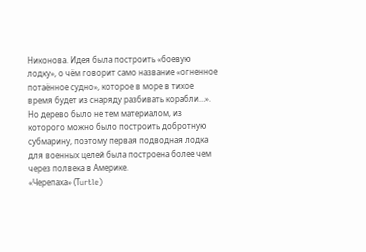Никонова. Идея была построить «боевую лодку», о чём говорит само название «огненное потаённое судно», которое в море в тихое время будет из снаряду разбивать корабли…». Но дерево было не тем материалом, из которого можно было построить добротную субмарину, поэтому первая подводная лодка для военных целей была построена более чем через полвека в Америке.
«Черепаха» (Тurtle)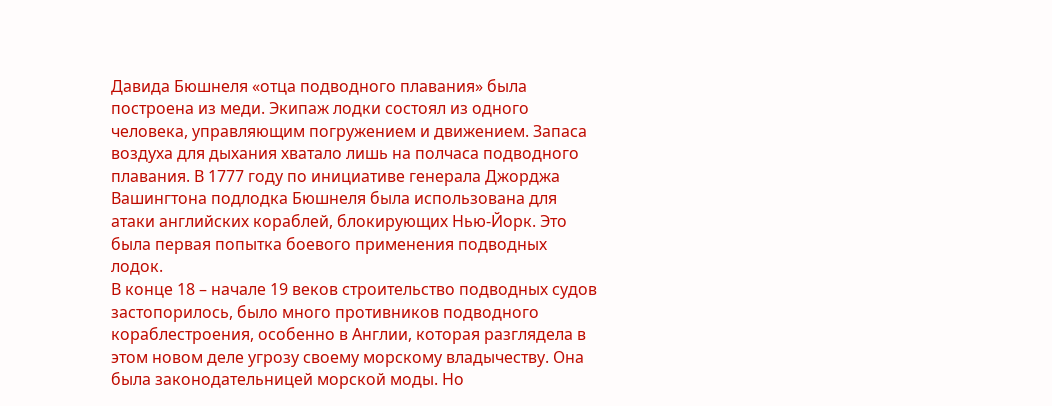Давида Бюшнеля «отца подводного плавания» была построена из меди. Экипаж лодки состоял из одного человека, управляющим погружением и движением. Запаса воздуха для дыхания хватало лишь на полчаса подводного плавания. В 1777 году по инициативе генерала Джорджа Вашингтона подлодка Бюшнеля была использована для атаки английских кораблей, блокирующих Нью-Йорк. Это была первая попытка боевого применения подводных лодок.
В конце 18 – начале 19 веков строительство подводных судов застопорилось, было много противников подводного кораблестроения, особенно в Англии, которая разглядела в этом новом деле угрозу своему морскому владычеству. Она была законодательницей морской моды. Но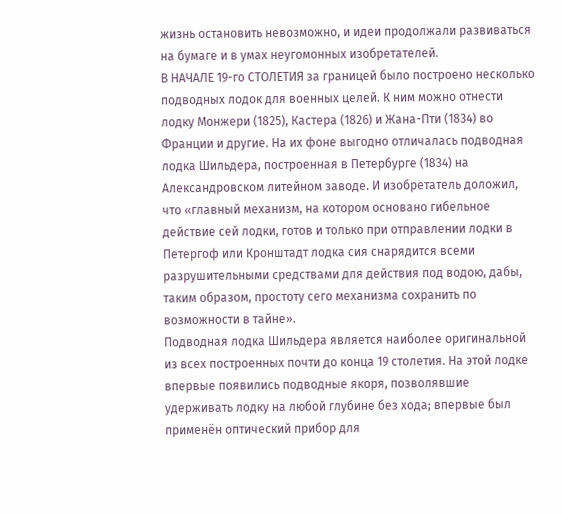жизнь остановить невозможно, и идеи продолжали развиваться на бумаге и в умах неугомонных изобретателей.
В НАЧАЛЕ 19-го СТОЛЕТИЯ за границей было построено несколько подводных лодок для военных целей. К ним можно отнести лодку Монжери (1825), Кастера (1826) и Жана-Пти (1834) во Франции и другие. На их фоне выгодно отличалась подводная лодка Шильдера, построенная в Петербурге (1834) на Александровском литейном заводе. И изобретатель доложил, что «главный механизм, на котором основано гибельное действие сей лодки, готов и только при отправлении лодки в Петергоф или Кронштадт лодка сия снарядится всеми разрушительными средствами для действия под водою, дабы, таким образом, простоту сего механизма сохранить по возможности в тайне».
Подводная лодка Шильдера является наиболее оригинальной из всех построенных почти до конца 19 столетия. На этой лодке впервые появились подводные якоря, позволявшие удерживать лодку на любой глубине без хода; впервые был применён оптический прибор для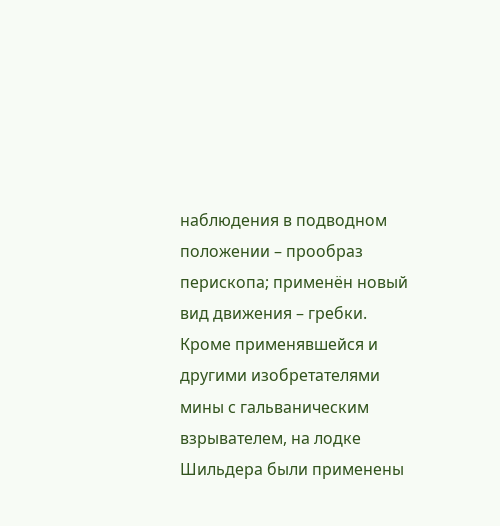наблюдения в подводном положении – прообраз перископа; применён новый вид движения – гребки. Кроме применявшейся и другими изобретателями мины с гальваническим взрывателем, на лодке Шильдера были применены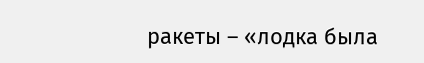ракеты – «лодка была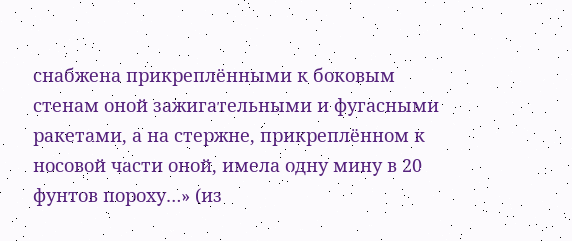снабжена прикреплёнными к боковым стенам оной зажигательными и фугасными ракетами, а на стержне, прикреплённом к носовой части оной, имела одну мину в 20 фунтов пороху…» (из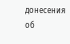донесения об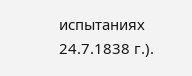испытаниях 24.7.1838 г.).